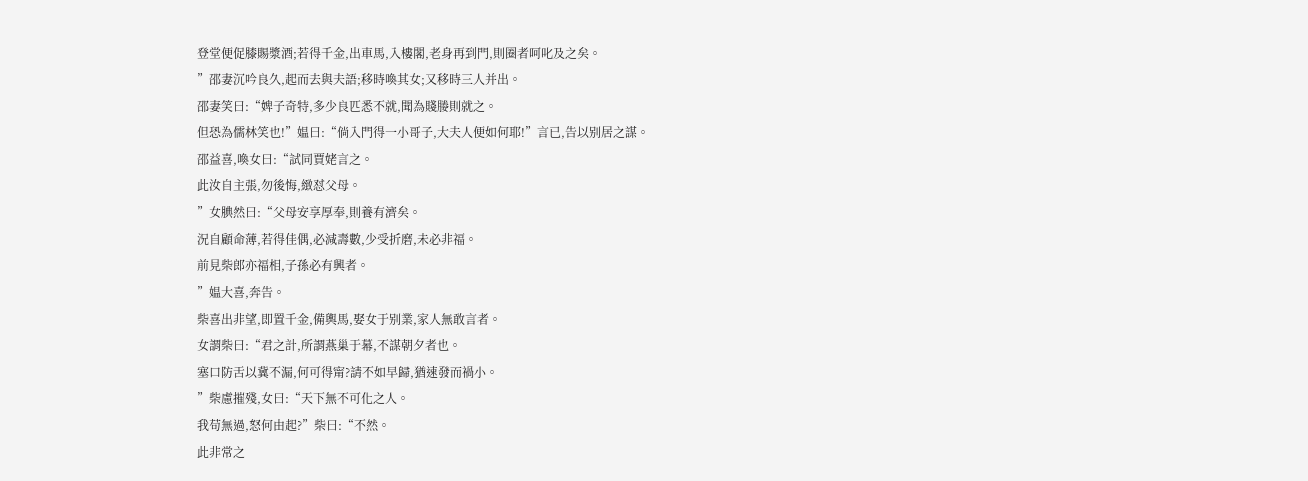登堂便促膝賜漿酒;若得千金,出車馬,入樓閣,老身再到門,則圈者呵叱及之矣。
”邵妻沉吟良久,起而去與夫語;移時喚其女;又移時三人并出。
邵妻笑曰:“婢子奇特,多少良匹悉不就,聞為賤媵則就之。
但恐為儒林笑也!”媪曰:“倘入門得一小哥子,大夫人便如何耶!”言已,告以别居之謀。
邵益喜,喚女曰:“試同賈姥言之。
此汝自主張,勿後悔,緻怼父母。
”女腆然曰:“父母安享厚奉,則養有濟矣。
況自顧命薄,若得佳偶,必減壽數,少受折磨,未必非福。
前見柴郎亦福相,子孫必有興者。
”媪大喜,奔告。
柴喜出非望,即置千金,備輿馬,娶女于别業,家人無敢言者。
女謂柴曰:“君之計,所謂燕巢于幕,不謀朝夕者也。
塞口防舌以冀不漏,何可得甯?請不如早歸,猶速發而禍小。
”柴慮摧殘,女曰:“天下無不可化之人。
我苟無過,怒何由起?”柴曰:“不然。
此非常之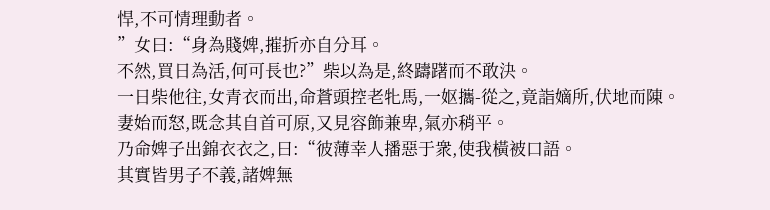悍,不可情理動者。
”女曰:“身為賤婢,摧折亦自分耳。
不然,買日為活,何可長也?”柴以為是,終躊躇而不敢決。
一日柴他往,女青衣而出,命蒼頭控老牝馬,一妪攜-從之,竟詣嫡所,伏地而陳。
妻始而怒,既念其自首可原,又見容飾兼卑,氣亦稍平。
乃命婢子出錦衣衣之,曰:“彼薄幸人播惡于衆,使我橫被口語。
其實皆男子不義,諸婢無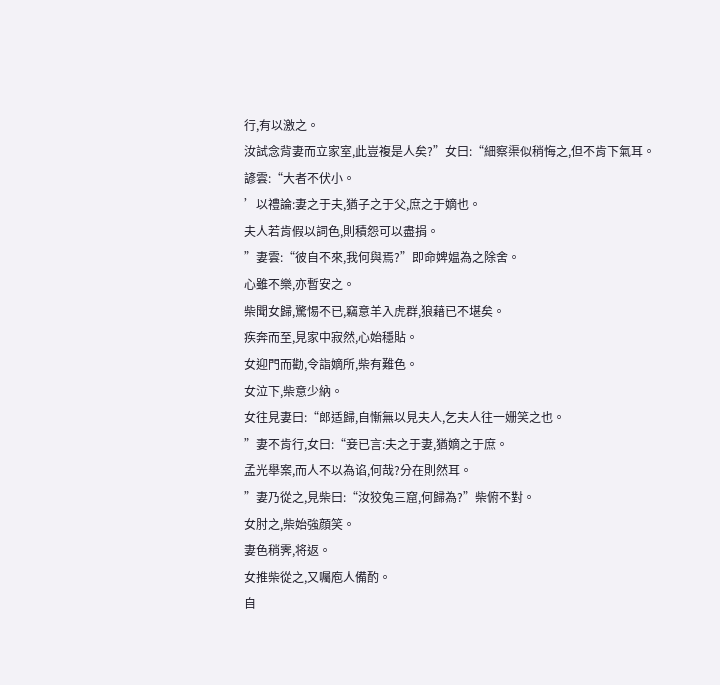行,有以激之。
汝試念背妻而立家室,此豈複是人矣?”女曰:“細察渠似稍悔之,但不肯下氣耳。
諺雲:“大者不伏小。
’以禮論:妻之于夫,猶子之于父,庶之于嫡也。
夫人若肯假以詞色,則積怨可以盡捐。
”妻雲:“彼自不來,我何與焉?”即命婢媪為之除舍。
心雖不樂,亦暫安之。
柴聞女歸,驚惕不已,竊意羊入虎群,狼藉已不堪矣。
疾奔而至,見家中寂然,心始穩貼。
女迎門而勸,令詣嫡所,柴有難色。
女泣下,柴意少納。
女往見妻曰:“郎适歸,自慚無以見夫人,乞夫人往一姗笑之也。
”妻不肯行,女曰:“妾已言:夫之于妻,猶嫡之于庶。
孟光舉案,而人不以為谄,何哉?分在則然耳。
”妻乃從之,見柴曰:“汝狡兔三窟,何歸為?”柴俯不對。
女肘之,柴始強顔笑。
妻色稍霁,将返。
女推柴從之,又囑庖人備酌。
自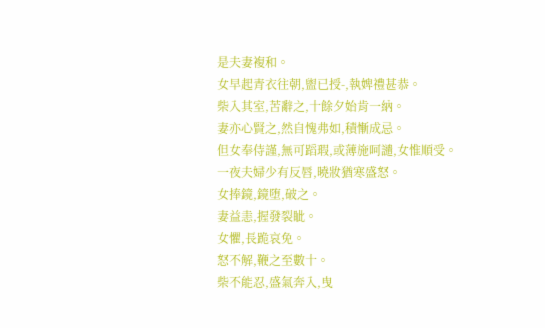是夫妻複和。
女早起青衣往朝,盥已授-,執婢禮甚恭。
柴入其室,苦辭之,十餘夕始肯一納。
妻亦心賢之,然自愧弗如,積慚成忌。
但女奉侍謹,無可蹈瑕,或薄施呵譴,女惟順受。
一夜夫婦少有反唇,曉妝猶寒盛怒。
女捧鏡,鏡堕,破之。
妻益恚,握發裂眦。
女懼,長跪哀免。
怒不解,鞭之至數十。
柴不能忍,盛氣奔入,曳